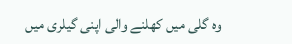وہ گلی میں کھلنے والی اپنی گیلری میں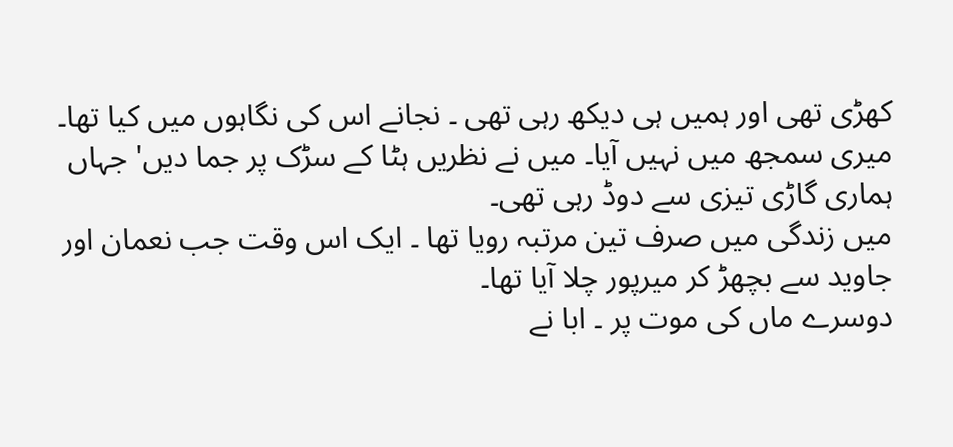کھڑی تھی اور ہمیں ہی دیکھ رہی تھی ۔ نجانے اس کی نگاہوں میں کیا تھا۔ میری سمجھ میں نہیں آیا۔ میں نے نظریں ہٹا کے سڑک پر جما دیں' جہاں ہماری گاڑی تیزی سے دوڈ رہی تھی۔
میں زندگی میں صرف تین مرتبہ رویا تھا ۔ ایک اس وقت جب نعمان اور جاوید سے بچھڑ کر میرپور چلا آیا تھا۔
دوسرے ماں کی موت پر ۔ ابا نے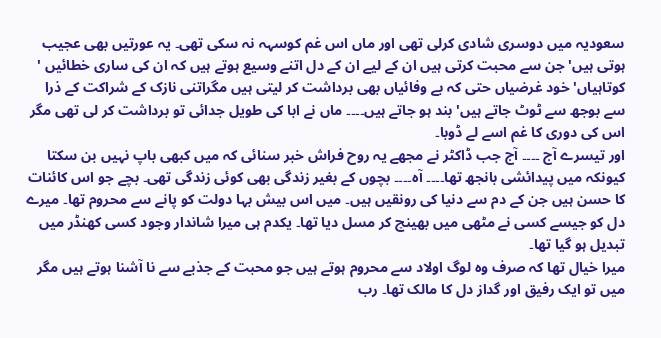سعودیہ میں دوسری شادی کرلی تھی اور ماں اس غم کوسہہ نہ سکی تھی۔ یہ عورتیں بھی عجیب ہوتی ہیں' جن سے محبت کرتی ہیں ان کے لیے ان کے دل اتنے وسیع ہوتے ہیں کہ ان کی ساری خطائیں ' کوتاہیاں' خود غرضیاں حتی کہ بے وفائیاں بھی برداشت کر لیتی ہیں مگراتنی نازک کے شراکت کے ذرا سے بوجھ سے ٹوٹ جاتے ہیں' بند ہو جاتے ہیں۔۔۔۔ ماں نے ابا کی طویل جدائی تو برداشت کر لی تھی مگر اس کی دوری کا غم اسے لے ڈوبا۔
اور تیسرے آج ۔۔۔۔ آج جب ڈاکٹر نے مجھے یہ روح فراش خبر سنائی کہ میں کبھی باپ نہیں بن سکتا کیونکہ میں پیدائشی بانجھ تھا۔۔۔۔ آہ۔۔۔۔ بچوں کے بغیر زندگی بھی کوئی زندگی تھی۔ بچے جو اس کائنات کا حسن ہیں جن کے دم سے دنیا کی رونقیں ہیں۔ میں اس بیش بہا دولت کو پانے سے محروم تھا۔ میرے دل کو جیسے کسی نے مٹھی میں بھینچ کر مسل دیا تھا۔ یکدم ہی میرا شاندار وجود کسی کھنڈر میں تبدیل ہو گیا تھا۔
میرا خیال تھا کہ صرف وہ لوگ اولاد سے محروم ہوتے ہیں جو محبت کے جذبے سے نا آشنا ہوتے ہیں مگر میں تو ایک رفیق اور گداز دل کا مالک تھا۔ رب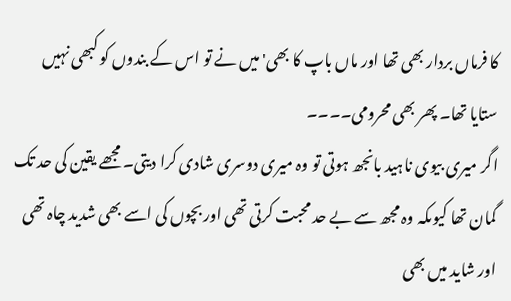کا فرماں بردار بھی تھا اور ماں باپ کا بھی' میں نے تو اس کے بندوں کو کبھی نہیں ستایا تھا۔ پھر بھی محرومی۔۔۔۔
اگر میری بیوی ناہید بانجھ ہوتی تو وہ میری دوسری شادی کرا دیتی۔ مجھے یقین کی حد تک گمان تھا کیوںکہ وہ مجھ سے بے حد محبت کرتی تھی اور بچوں کی اسے بھی شدید چاہ تھی اور شاید میں بھی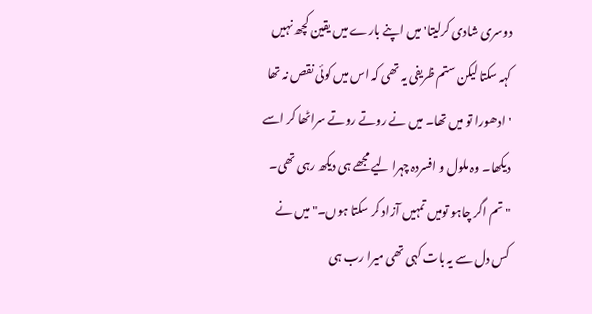دوسری شادی کرلیتا' میں اپنے بارے میں یقین کچھ نہیں کہہ سکتا لیکن ستم ظریفی یہ تھی کہ اس میں کوئی نقص نہ تھا 'ادھورا تو میں تھا۔ میں نے روتے روتے سراٹھا کر اسے دیکھا۔ وہ ملول و افسردہ چہرا لیے مجھے ہی دیکھ رہی تھی۔
" تم اگر چاہو تومیں تمہیں آزاد کر سکتا ہوں۔" میں نے کس دل سے یہ بات کہی تھی میرا رب ہی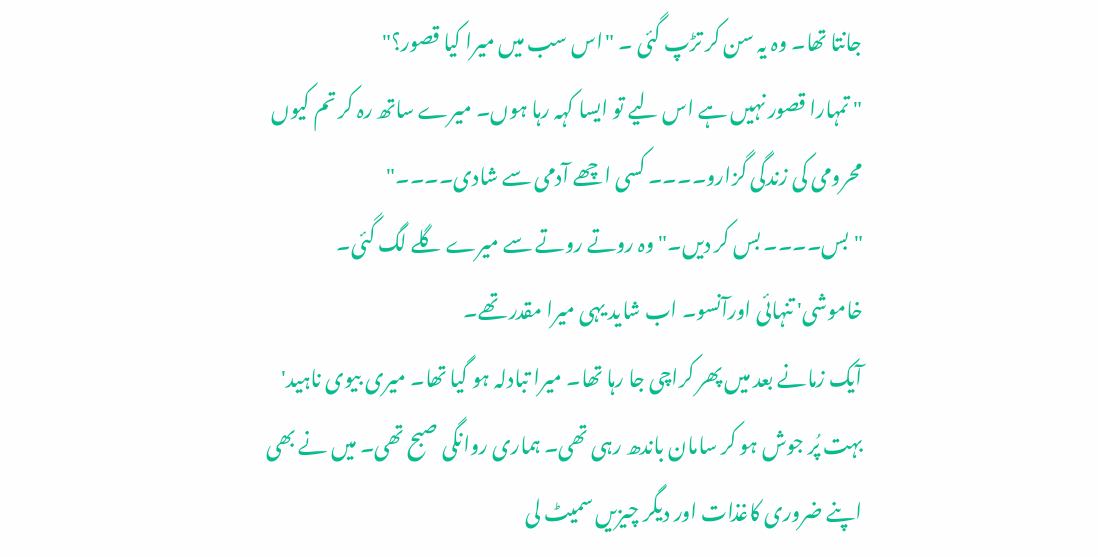جانتا تھا۔ وہ یہ سن کر تڑپ گئی ۔ "اس سب میں میرا کیا قصور؟"
" تمہارا قصور نہیں ہے اس لیے تو ایسا کہہ رہا ہوں۔ میرے ساتھ رہ کر تم کیوں محرومی کی زندگی گزارو۔۔۔۔ کسی اچھے آدمی سے شادی۔۔۔۔"
" بس۔۔۔۔ بس کر دیں۔" وہ روتے روتے سے میرے گلے لگ گئی۔
خاموشی' تنہائی اورآنسو۔ اب شاید یہی میرا مقدر تھے۔
آیک زمانے بعد میں پھر کراچی جا رہا تھا۔ میرا تبادلہ ہو گیا تھا۔ میری بیوی ناہید' بہت پُر جوش ہو کر سامان باندھ رہی تھی۔ ہماری روانگی صبح تھی۔ میں نے بھی اپنے ضروری کاغذات اور دیگر چیزیں سمیٹ لی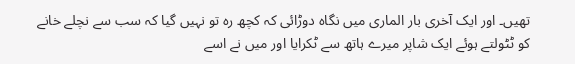تھیں۔ اور ایک آخری بار الماری میں نگاہ دوڑائی کہ کچھ رہ تو نہیں گیا کہ سب سے نچلے خانے کو ٹٹولتے ہوئے ایک شاپر میرے ہاتھ سے ٹکرایا اور میں نے اسے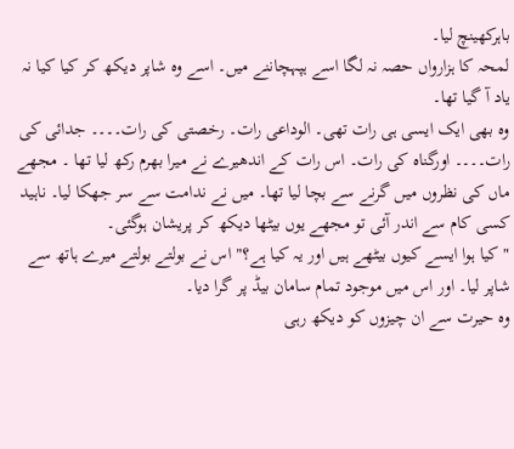باہرکھینچ لیا۔
لمحہ کا ہزارواں حصہ نہ لگا اسے ہپہچاننے میں۔ اسے وہ شاپر دیکھ کر کیا کیا نہ یاد آ گیا تھا۔
وہ بھی ایک ایسی ہی رات تھی۔ الوداعی رات۔ رخصتی کی رات۔۔۔۔ جدائی کی رات۔۔۔۔ اورگناہ کی رات۔ اس رات کے اندھیرے نے میرا بھرم رکھ لیا تھا ۔ مجھے ماں کی نظروں میں گرنے سے بچا لیا تھا۔ میں نے ندامت سے سر جھکا لیا۔ ناہید کسی کام سے اندر آئی تو مجھے یوں بیٹھا دیکھ کر پریشان ہوگئی۔
" کیا ہوا ایسے کیوں بیٹھے ہیں اور یہ کیا ہے؟" اس نے بولتے بولتے میرے ہاتھ سے شاپر لیا۔ اور اس میں موجود تمام سامان بیڈ پر گرا دیا۔
وہ حیرت سے ان چیزوں کو دیکھ رہی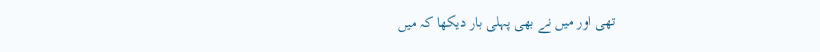تھی اور میں نے بھی پہلی بار دیکھا کہ میں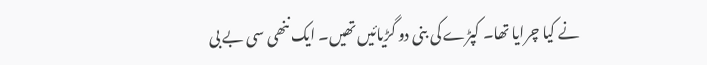نے کیا چرایا تھا۔ کپڑے کی بنی دو گڑیائیں تھیں۔ ایک ننھی سی بے بی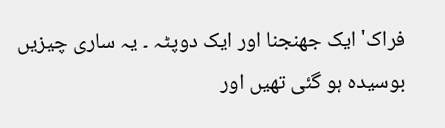فراک' ایک جھنجنا اور ایک دوپٹہ ۔ یہ ساری چیزیں بوسیده ہو گئی تھیں اور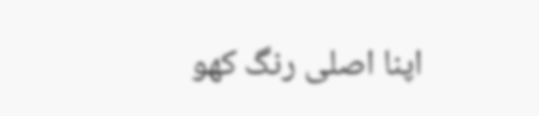اپنا اصلی رنگ کھو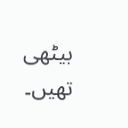بیٹھی تھیں۔